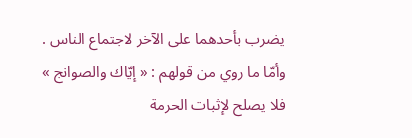يضرب بأحدهما على الآخر لاجتماع الناس .
وأمّا ما روي من قولهم : « إيّاك والصوانج » فلا يصلح لإثبات الحرمة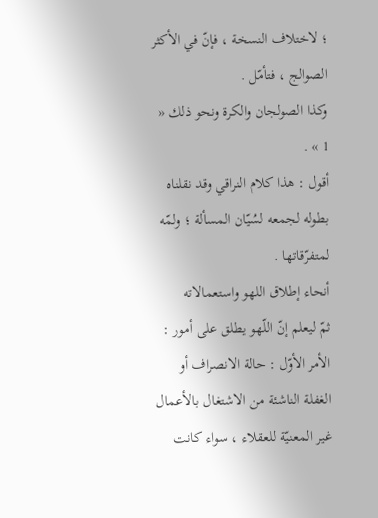؛ لاختلاف النسخة ، فإنّ في الأكثر الصوالج ، فتأمّل .
وكذا الصولجان والكرة ونحو ذلك « 1 » .
أقول : هذا كلام النراقي وقد نقلناه بطوله لجمعه لسُيّان المسألة ؛ ولمّه لمتفرّقاتها .
أنحاء إطلاق اللهو واستعمالاته
ثمّ ليعلم إنّ اللّهو يطلق على أمور :
الأمر الأوّل : حالة الانصراف أو الغفلة الناشئة من الاشتغال بالأعمال غير المعنيّة للعقلاء ، سواء كانت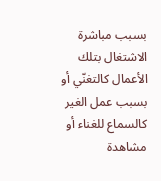بسبب مباشرة الاشتغال بتلك الأعمال كالتغنّي أو بسبب عمل الغير كالسماع للغناء أو مشاهدة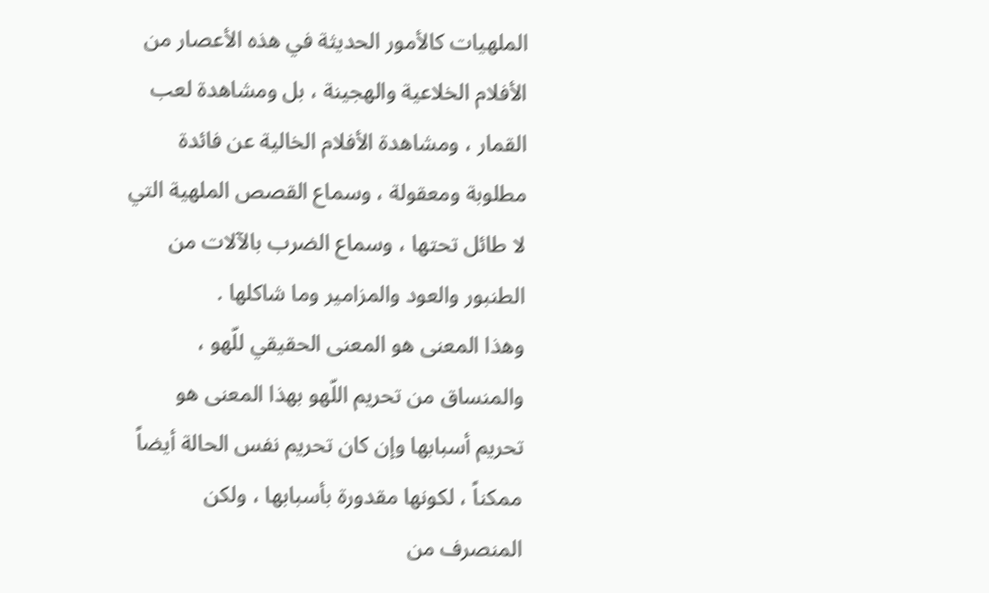الملهيات كالأمور الحديثة في هذه الأعصار من الأفلام الخلاعية والهجينة ، بل ومشاهدة لعب القمار ، ومشاهدة الأفلام الخالية عن فائدة مطلوبة ومعقولة ، وسماع القصص الملهية التي لا طائل تحتها ، وسماع الضرب بالآلات من الطنبور والعود والمزامير وما شاكلها .
وهذا المعنى هو المعنى الحقيقي للّهو ، والمنساق من تحريم اللّهو بهذا المعنى هو تحريم أسبابها وإن كان تحريم نفس الحالة أيضاً ممكناً ، لكونها مقدورة بأسبابها ، ولكن المنصرف من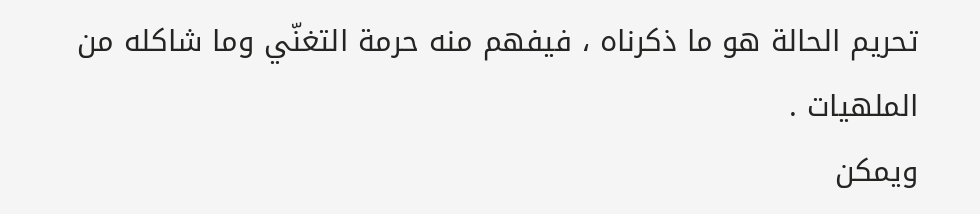تحريم الحالة هو ما ذكرناه ، فيفهم منه حرمة التغنّي وما شاكله من الملهيات .
ويمكن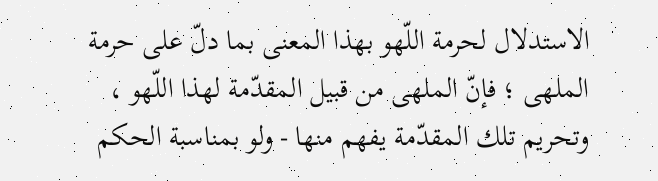الاستدلال لحرمة اللّهو بهذا المعنى بما دلّ على حرمة الملهى ؛ فإنّ الملهى من قبيل المقدّمة لهذا اللّهو ، وتحريم تلك المقدّمة يفهم منها - ولو بمناسبة الحكم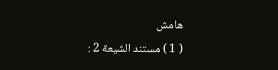هامش
( 1 ) مستند الشيعة 2 :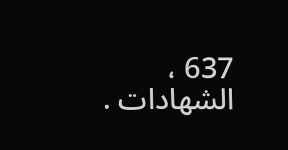637 ، الشهادات .